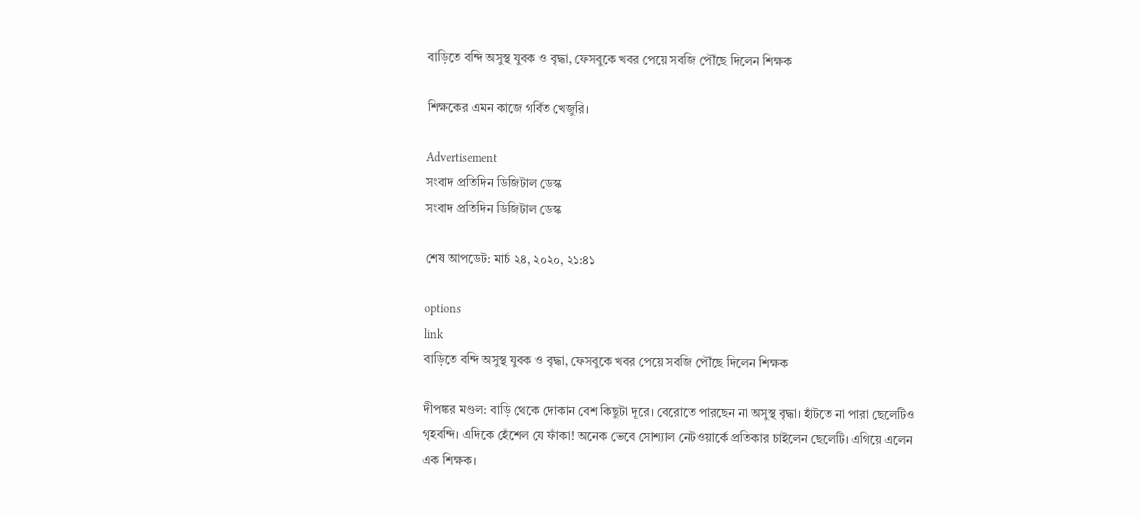বাড়িতে বন্দি অসুস্থ যুবক ও বৃদ্ধা, ফেসবুকে খবর পেয়ে সবজি পৌঁছে দিলেন শিক্ষক

শিক্ষকের এমন কাজে গর্বিত খেজুরি।

Advertisement
সংবাদ প্রতিদিন ডিজিটাল ডেস্ক
সংবাদ প্রতিদিন ডিজিটাল ডেস্ক

শেষ আপডেট: মার্চ ২৪, ২০২০, ২১:৪১

options
link
বাড়িতে বন্দি অসুস্থ যুবক ও বৃদ্ধা, ফেসবুকে খবর পেয়ে সবজি পৌঁছে দিলেন শিক্ষক

দীপঙ্কর মণ্ডল: বাড়ি থেকে দোকান বেশ কিছুটা দূরে। বেরোতে পারছেন না অসুস্থ বৃদ্ধা। হাঁটতে না পারা ছেলেটিও গৃহবন্দি। এদিকে হেঁশেল যে ফাঁকা! অনেক ভেবে সোশ্যাল নেটওয়ার্কে প্রতিকার চাইলেন ছেলেটি। এগিয়ে এলেন এক শিক্ষক।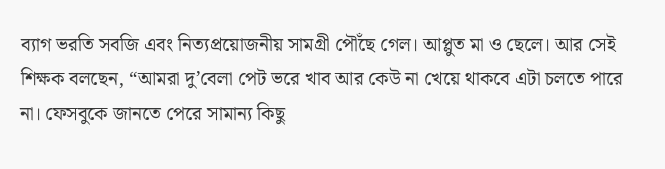ব্যাগ ভরতি সবজি এবং নিত্যপ্রয়োজনীয় সামগ্রী পৌঁছে গেল। আপ্লুত মা ও ছেলে। আর সেই শিক্ষক বলছেন, “আমরা দু’বেলা পেট ভরে খাব আর কেউ না খেয়ে থাকবে এটা চলতে পারে না। ফেসবুকে জানতে পেরে সামান্য কিছু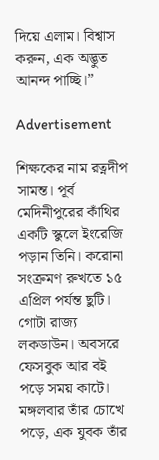দিয়ে এলাম। বিশ্বাস করুন, এক অদ্ভুত আনন্দ পাচ্ছি।”

Advertisement

শিক্ষকের নাম রত্নদীপ সামন্ত। পূর্ব মেদিনীপুরের কাঁথির একটি স্কুলে ইংরেজি পড়ান তিনি। করোনা সংক্রমণ রুখতে ১৫ এপ্রিল পর্যন্ত ছুটি। গোটা রাজ্য লকডাউন। অবসরে ফেসবুক আর বই পড়ে সময় কাটে। মঙ্গলবার তাঁর চোখে পড়ে, এক যুবক তাঁর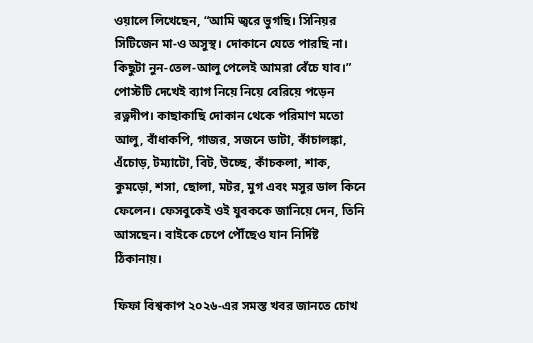ওয়ালে লিখেছেন, “আমি জ্বরে ভুগছি। সিনিয়র সিটিজেন মা-ও অসুস্থ। দোকানে যেতে পারছি না। কিছুটা নুন-তেল-আলু পেলেই আমরা বেঁচে যাব।” পোস্টটি দেখেই ব্যাগ নিয়ে নিয়ে বেরিয়ে পড়েন রত্নদীপ। কাছাকাছি দোকান থেকে পরিমাণ মতো আলু, বাঁধাকপি, গাজর, সজনে ডাটা, কাঁচালঙ্কা, এঁচোড়, টম্যাটো, বিট, উচ্ছে, কাঁচকলা, শাক, কুমড়ো, শসা, ছোলা, মটর, মুগ এবং মসুর ডাল কিনে ফেলেন। ফেসবুকেই ওই যুবককে জানিয়ে দেন, তিনি আসছেন। বাইকে চেপে পৌঁছেও যান নির্দিষ্ট ঠিকানায়।

ফিফা বিশ্বকাপ ২০২৬-এর সমস্ত খবর জানতে চোখ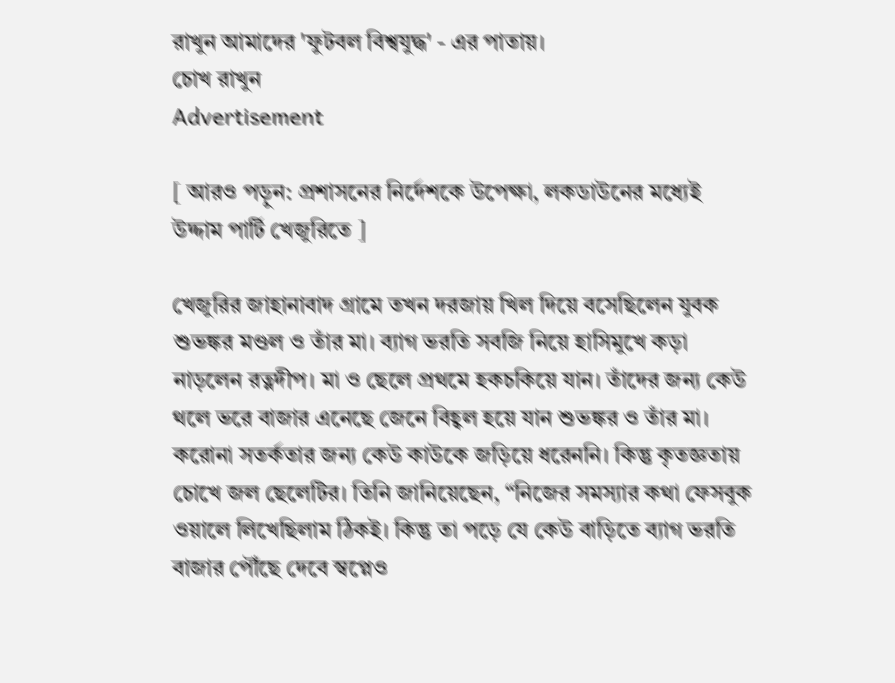রাখুন আমাদের 'ফুটবল বিশ্বযুদ্ধ' - এর পাতায়।
চোখ রাখুন
Advertisement

[ আরও পড়ুন: প্রশাসনের নির্দেশকে উপেক্ষা, লকডাউনের মধ্যেই উদ্দাম পার্টি খেজুরিতে ]

খেজুরির জাহানাবাদ গ্রামে তখন দরজায় খিল দিয়ে বসেছিলেন যুবক শুভঙ্কর মণ্ডল ও তাঁর মা। ব্যাগ ভরতি সবজি নিয়ে হাসিমুখে কড়া নাড়লেন রত্নদীপ। মা ও ছেলে প্রথমে হকচকিয়ে যান। তাঁদের জন্য কেউ থলে ভরে বাজার এনেছে জেনে বিহ্বল হয়ে যান শুভঙ্কর ও তাঁর মা। করোনা সতর্কতার জন্য কেউ কাউকে জড়িয়ে ধরেননি। কিন্তু কৃতজ্ঞতায় চোখে জল ছেলেটির। তিনি জানিয়েছেন, “নিজের সমস্যার কথা ফেসবুক ওয়ালে লিখেছিলাম ঠিকই। কিন্তু তা পড়ে যে কেউ বাড়িতে ব্যাগ ভরতি বাজার পৌঁছে দেবে স্বপ্নেও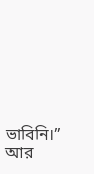ভাবিনি।” আর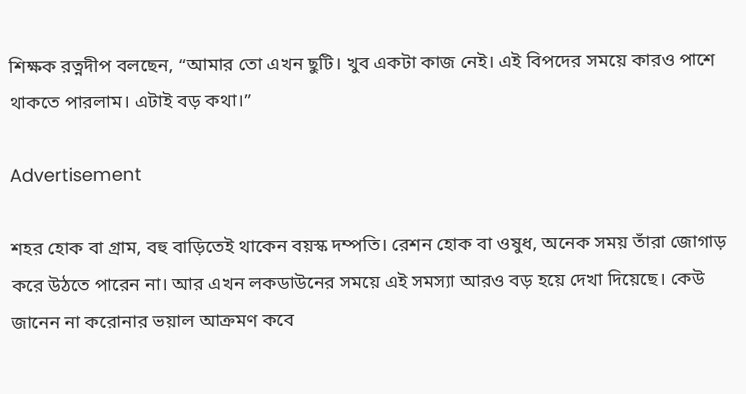শিক্ষক রত্নদীপ বলছেন, “আমার তো এখন ছুটি। খুব একটা কাজ নেই। এই বিপদের সময়ে কারও পাশে থাকতে পারলাম। এটাই বড় কথা।”

Advertisement

শহর হোক বা গ্রাম, বহু বাড়িতেই থাকেন বয়স্ক দম্পতি। রেশন হোক বা ওষুধ, অনেক সময় তাঁরা জোগাড় করে উঠতে পারেন না। আর এখন লকডাউনের সময়ে এই সমস্যা আরও বড় হয়ে দেখা দিয়েছে। কেউ জানেন না করোনার ভয়াল আক্রমণ কবে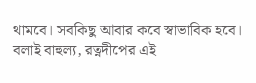থামবে। সবকিছু আবার কবে স্বাভাবিক হবে। বলাই বাহুল্য, রত্নদীপের এই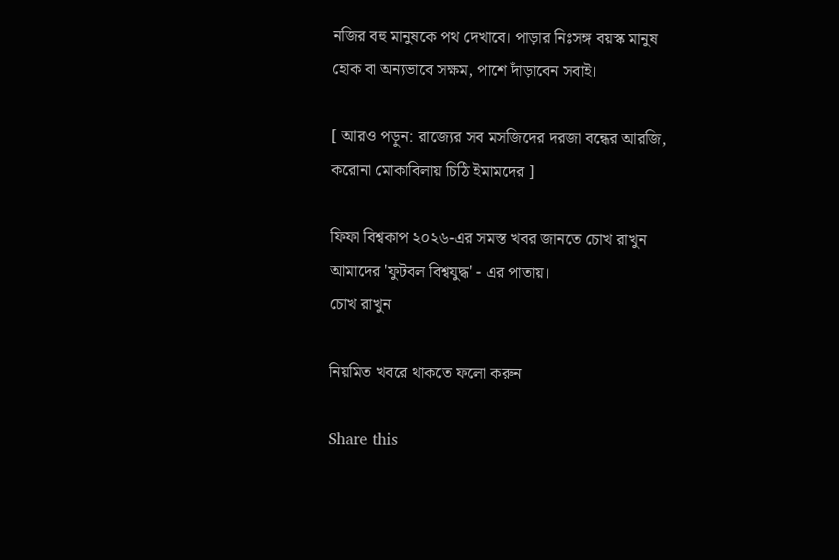নজির বহু মানুষকে পথ দেখাবে। পাড়ার নিঃসঙ্গ বয়স্ক মানুষ হোক বা অন্যভাবে সক্ষম, পাশে দাঁড়াবেন সবাই।

[ আরও পড়ুন: রাজ্যের সব মসজিদের দরজা বন্ধের আরজি, করোনা মোকাবিলায় চিঠি ইমামদের ]

ফিফা বিশ্বকাপ ২০২৬-এর সমস্ত খবর জানতে চোখ রাখুন আমাদের 'ফুটবল বিশ্বযুদ্ধ' - এর পাতায়।
চোখ রাখুন

নিয়মিত খবরে থাকতে ফলো করুন

Share this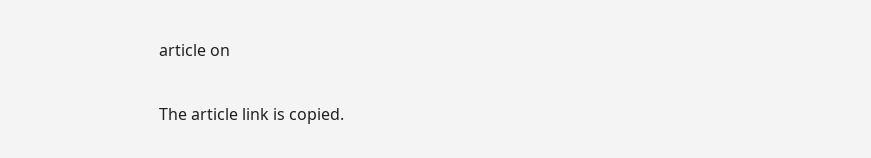article on

The article link is copied.